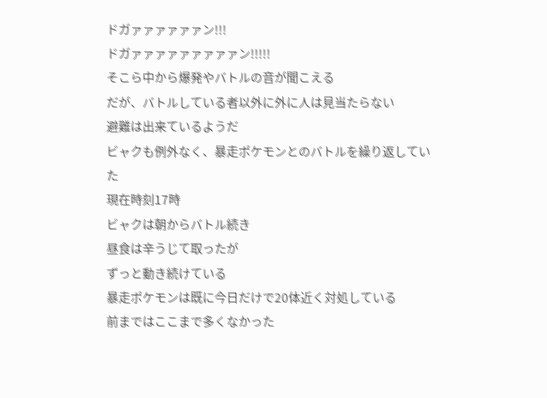ドガァァァァァァン!!!
ドガァァァァァァァァァン!!!!!
そこら中から爆発やバトルの音が聞こえる
だが、バトルしている者以外に外に人は見当たらない
避難は出来ているようだ
ビャクも例外なく、暴走ポケモンとのバトルを繰り返していた
現在時刻17時
ビャクは朝からバトル続き
昼食は辛うじて取ったが
ずっと動き続けている
暴走ポケモンは既に今日だけで20体近く対処している
前まではここまで多くなかった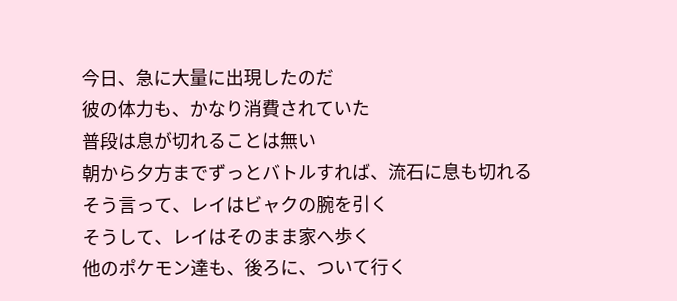今日、急に大量に出現したのだ
彼の体力も、かなり消費されていた
普段は息が切れることは無い
朝から夕方までずっとバトルすれば、流石に息も切れる
そう言って、レイはビャクの腕を引く
そうして、レイはそのまま家へ歩く
他のポケモン達も、後ろに、ついて行く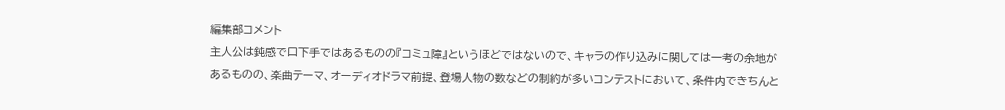編集部コメント
主人公は鈍感で口下手ではあるものの『コミュ障』というほどではないので、キャラの作り込みに関しては一考の余地があるものの、楽曲テーマ、オーディオドラマ前提、登場人物の数などの制約が多いコンテストにおいて、条件内できちんと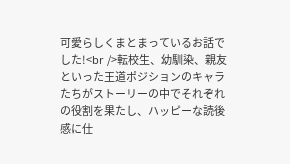可愛らしくまとまっているお話でした!<br />転校生、幼馴染、親友といった王道ポジションのキャラたちがストーリーの中でそれぞれの役割を果たし、ハッピーな読後感に仕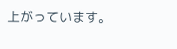上がっています。